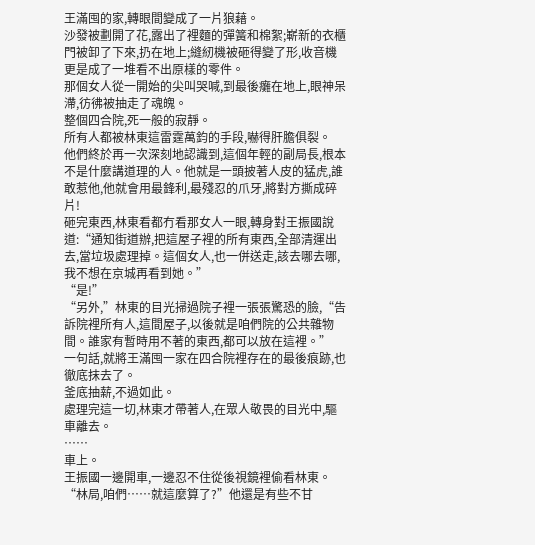王滿囤的家,轉眼間變成了一片狼藉。
沙發被劃開了花,露出了裡麵的彈簧和棉絮;嶄新的衣櫃門被卸了下來,扔在地上;縫紉機被砸得變了形,收音機更是成了一堆看不出原樣的零件。
那個女人從一開始的尖叫哭喊,到最後癱在地上,眼神呆滯,彷彿被抽走了魂魄。
整個四合院,死一般的寂靜。
所有人都被林東這雷霆萬鈞的手段,嚇得肝膽俱裂。
他們終於再一次深刻地認識到,這個年輕的副局長,根本不是什麼講道理的人。他就是一頭披著人皮的猛虎,誰敢惹他,他就會用最鋒利,最殘忍的爪牙,將對方撕成碎片!
砸完東西,林東看都冇看那女人一眼,轉身對王振國說道:“通知街道辦,把這屋子裡的所有東西,全部清運出去,當垃圾處理掉。這個女人,也一併送走,該去哪去哪,我不想在京城再看到她。”
“是!”
“另外,”林東的目光掃過院子裡一張張驚恐的臉,“告訴院裡所有人,這間屋子,以後就是咱們院的公共雜物間。誰家有暫時用不著的東西,都可以放在這裡。”
一句話,就將王滿囤一家在四合院裡存在的最後痕跡,也徹底抹去了。
釜底抽薪,不過如此。
處理完這一切,林東才帶著人,在眾人敬畏的目光中,驅車離去。
……
車上。
王振國一邊開車,一邊忍不住從後視鏡裡偷看林東。
“林局,咱們……就這麼算了?”他還是有些不甘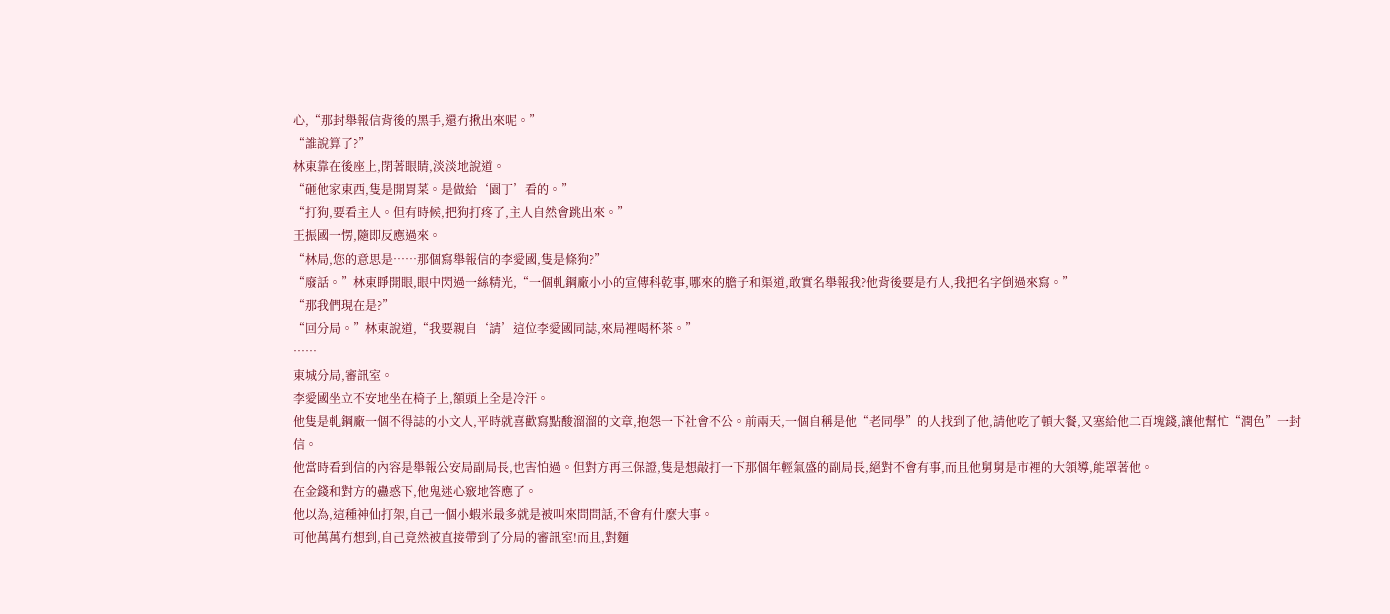心,“那封舉報信背後的黑手,還冇揪出來呢。”
“誰說算了?”
林東靠在後座上,閉著眼睛,淡淡地說道。
“砸他家東西,隻是開胃菜。是做給‘園丁’看的。”
“打狗,要看主人。但有時候,把狗打疼了,主人自然會跳出來。”
王振國一愣,隨即反應過來。
“林局,您的意思是……那個寫舉報信的李愛國,隻是條狗?”
“廢話。”林東睜開眼,眼中閃過一絲精光,“一個軋鋼廠小小的宣傳科乾事,哪來的膽子和渠道,敢實名舉報我?他背後要是冇人,我把名字倒過來寫。”
“那我們現在是?”
“回分局。”林東說道,“我要親自‘請’這位李愛國同誌,來局裡喝杯茶。”
……
東城分局,審訊室。
李愛國坐立不安地坐在椅子上,額頭上全是冷汗。
他隻是軋鋼廠一個不得誌的小文人,平時就喜歡寫點酸溜溜的文章,抱怨一下社會不公。前兩天,一個自稱是他“老同學”的人找到了他,請他吃了頓大餐,又塞給他二百塊錢,讓他幫忙“潤色”一封信。
他當時看到信的內容是舉報公安局副局長,也害怕過。但對方再三保證,隻是想敲打一下那個年輕氣盛的副局長,絕對不會有事,而且他舅舅是市裡的大領導,能罩著他。
在金錢和對方的蠱惑下,他鬼迷心竅地答應了。
他以為,這種神仙打架,自己一個小蝦米最多就是被叫來問問話,不會有什麼大事。
可他萬萬冇想到,自己竟然被直接帶到了分局的審訊室!而且,對麵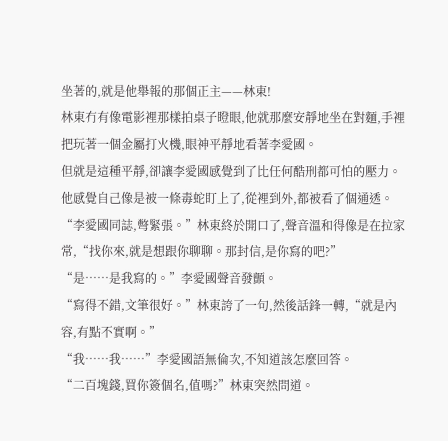坐著的,就是他舉報的那個正主——林東!
林東冇有像電影裡那樣拍桌子瞪眼,他就那麼安靜地坐在對麵,手裡把玩著一個金屬打火機,眼神平靜地看著李愛國。
但就是這種平靜,卻讓李愛國感覺到了比任何酷刑都可怕的壓力。
他感覺自己像是被一條毒蛇盯上了,從裡到外,都被看了個通透。
“李愛國同誌,彆緊張。”林東終於開口了,聲音溫和得像是在拉家常,“找你來,就是想跟你聊聊。那封信,是你寫的吧?”
“是……是我寫的。”李愛國聲音發顫。
“寫得不錯,文筆很好。”林東誇了一句,然後話鋒一轉,“就是內容,有點不實啊。”
“我……我……”李愛國語無倫次,不知道該怎麼回答。
“二百塊錢,買你簽個名,值嗎?”林東突然問道。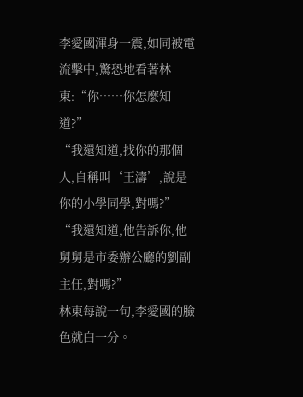李愛國渾身一震,如同被電流擊中,驚恐地看著林東:“你……你怎麼知道?”
“我還知道,找你的那個人,自稱叫‘王濤’,說是你的小學同學,對嗎?”
“我還知道,他告訴你,他舅舅是市委辦公廳的劉副主任,對嗎?”
林東每說一句,李愛國的臉色就白一分。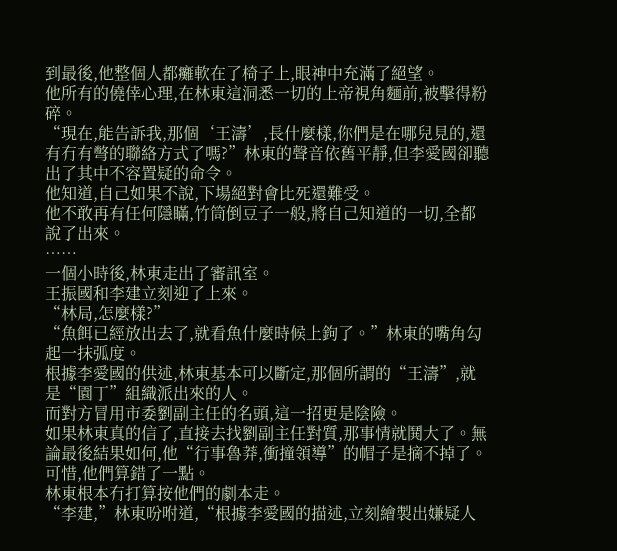到最後,他整個人都癱軟在了椅子上,眼神中充滿了絕望。
他所有的僥倖心理,在林東這洞悉一切的上帝視角麵前,被擊得粉碎。
“現在,能告訴我,那個‘王濤’,長什麼樣,你們是在哪兒見的,還有冇有彆的聯絡方式了嗎?”林東的聲音依舊平靜,但李愛國卻聽出了其中不容置疑的命令。
他知道,自己如果不說,下場絕對會比死還難受。
他不敢再有任何隱瞞,竹筒倒豆子一般,將自己知道的一切,全都說了出來。
……
一個小時後,林東走出了審訊室。
王振國和李建立刻迎了上來。
“林局,怎麼樣?”
“魚餌已經放出去了,就看魚什麼時候上鉤了。”林東的嘴角勾起一抹弧度。
根據李愛國的供述,林東基本可以斷定,那個所謂的“王濤”,就是“園丁”組織派出來的人。
而對方冒用市委劉副主任的名頭,這一招更是陰險。
如果林東真的信了,直接去找劉副主任對質,那事情就鬨大了。無論最後結果如何,他“行事魯莽,衝撞領導”的帽子是摘不掉了。
可惜,他們算錯了一點。
林東根本冇打算按他們的劇本走。
“李建,”林東吩咐道,“根據李愛國的描述,立刻繪製出嫌疑人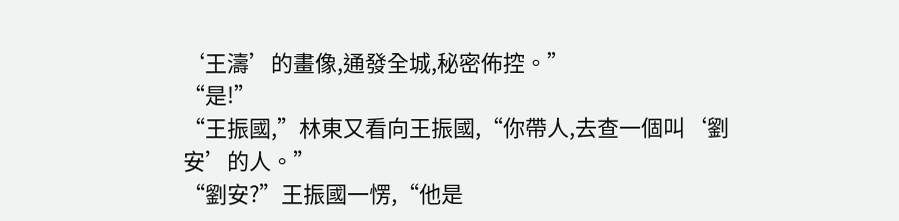‘王濤’的畫像,通發全城,秘密佈控。”
“是!”
“王振國,”林東又看向王振國,“你帶人,去查一個叫‘劉安’的人。”
“劉安?”王振國一愣,“他是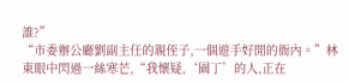誰?”
“市委辦公廳劉副主任的親侄子,一個遊手好閒的衙內。”林東眼中閃過一絲寒芒,“我懷疑,‘園丁’的人,正在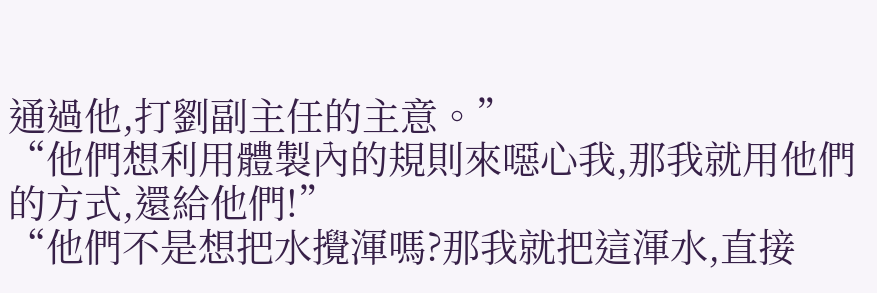通過他,打劉副主任的主意。”
“他們想利用體製內的規則來噁心我,那我就用他們的方式,還給他們!”
“他們不是想把水攪渾嗎?那我就把這渾水,直接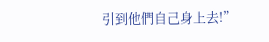引到他們自己身上去!”